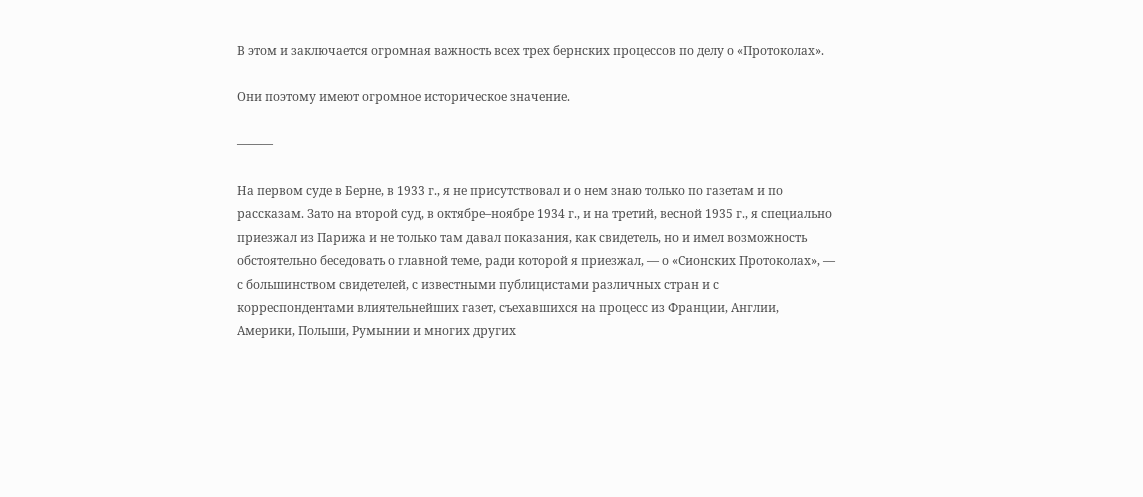В этом и заключается огромная важность всех трех бернских процессов по делу о «Протоколах».

Они поэтому имеют огромное историческое значение.

———

На первом суде в Берне, в 1933 г., я не присутствовал и о нем знаю только по газетам и по рассказам. Зато на второй суд, в октябре–ноябре 1934 г., и на третий, весной 1935 г., я специально приезжал из Парижа и не только там давал показания, как свидетель, но и имел возможность обстоятельно беседовать о главной теме, ради которой я приезжал, — о «Сионских Протоколах», — с большинством свидетелей, с известными публицистами различных стран и с корреспондентами влиятельнейших газет, съехавшихся на процесс из Франции, Англии, Америки, Польши, Румынии и многих других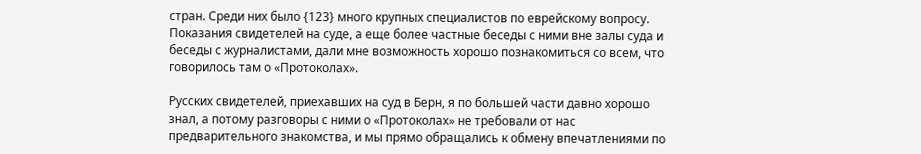стран. Среди них было {123} много крупных специалистов по еврейскому вопросу. Показания свидетелей на суде, а еще более частные беседы с ними вне залы суда и беседы с журналистами, дали мне возможность хорошо познакомиться со всем, что говорилось там о «Протоколах».

Русских свидетелей, приехавших на суд в Берн, я по большей части давно хорошо знал, а потому разговоры с ними о «Протоколах» не требовали от нас предварительного знакомства, и мы прямо обращались к обмену впечатлениями по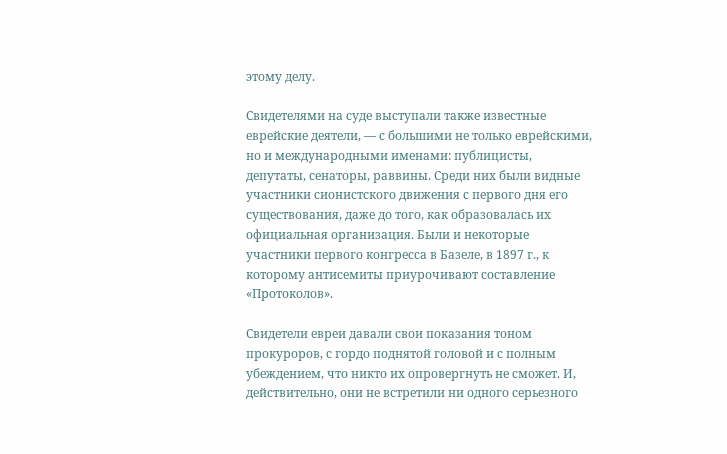этому делу.

Свидетелями на суде выступали также известные еврейские деятели, — с большими не только еврейскими, но и международными именами: публицисты, депутаты, сенаторы, раввины. Среди них были видные участники сионистского движения с первого дня его существования, даже до того, как образовалась их официальная организация. Были и некоторые участники первого конгресса в Базеле, в 1897 г., к которому антисемиты приурочивают составление «Протоколов».

Свидетели евреи давали свои показания тоном прокуроров, с гордо поднятой головой и с полным убеждением, что никто их опровергнуть не сможет. И, действительно, они не встретили ни одного серьезного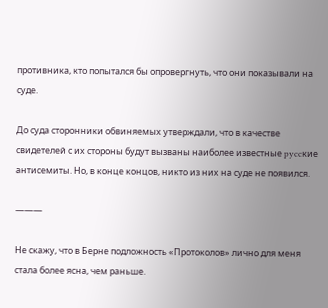противника, кто попытался бы опровергнуть, что они показывали на суде.

До суда сторонники обвиняемых утверждали, что в качестве свидетелей с их стороны будут вызваны наиболее известные pyccкие антисемиты. Но, в конце концов, никто из них на суде не появился.

———

Не скажу, что в Берне подложность «Протоколов» лично для меня стала более ясна, чем раньше.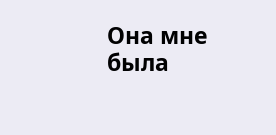Она мне была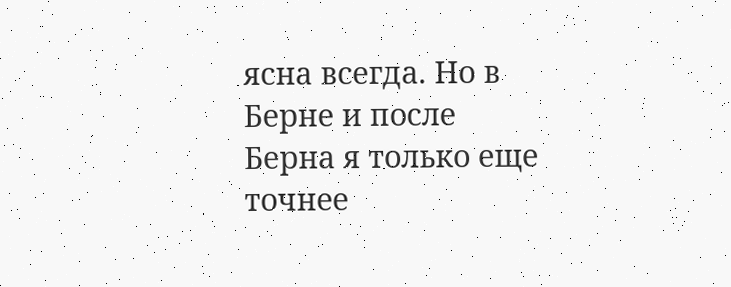ясна всегда. Но в Берне и после Берна я только еще точнее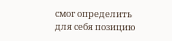смог определить для себя позицию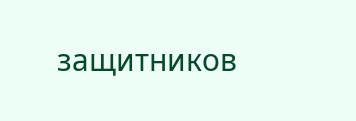защитников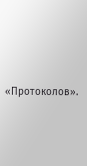«Протоколов».